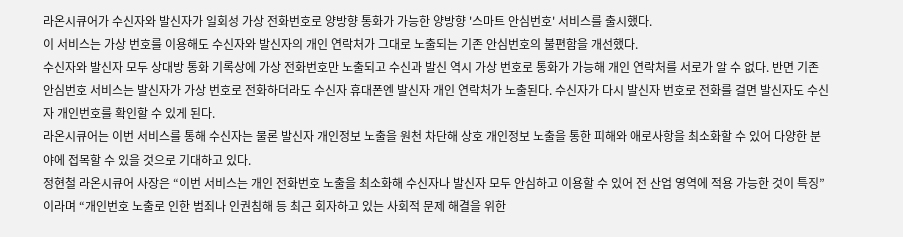라온시큐어가 수신자와 발신자가 일회성 가상 전화번호로 양방향 통화가 가능한 양방향 '스마트 안심번호' 서비스를 출시했다.
이 서비스는 가상 번호를 이용해도 수신자와 발신자의 개인 연락처가 그대로 노출되는 기존 안심번호의 불편함을 개선했다.
수신자와 발신자 모두 상대방 통화 기록상에 가상 전화번호만 노출되고 수신과 발신 역시 가상 번호로 통화가 가능해 개인 연락처를 서로가 알 수 없다. 반면 기존 안심번호 서비스는 발신자가 가상 번호로 전화하더라도 수신자 휴대폰엔 발신자 개인 연락처가 노출된다. 수신자가 다시 발신자 번호로 전화를 걸면 발신자도 수신자 개인번호를 확인할 수 있게 된다.
라온시큐어는 이번 서비스를 통해 수신자는 물론 발신자 개인정보 노출을 원천 차단해 상호 개인정보 노출을 통한 피해와 애로사항을 최소화할 수 있어 다양한 분야에 접목할 수 있을 것으로 기대하고 있다.
정현철 라온시큐어 사장은 “이번 서비스는 개인 전화번호 노출을 최소화해 수신자나 발신자 모두 안심하고 이용할 수 있어 전 산업 영역에 적용 가능한 것이 특징”이라며 “개인번호 노출로 인한 범죄나 인권침해 등 최근 회자하고 있는 사회적 문제 해결을 위한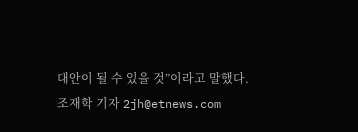대안이 될 수 있을 것”이라고 말했다.
조재학 기자 2jh@etnews.com